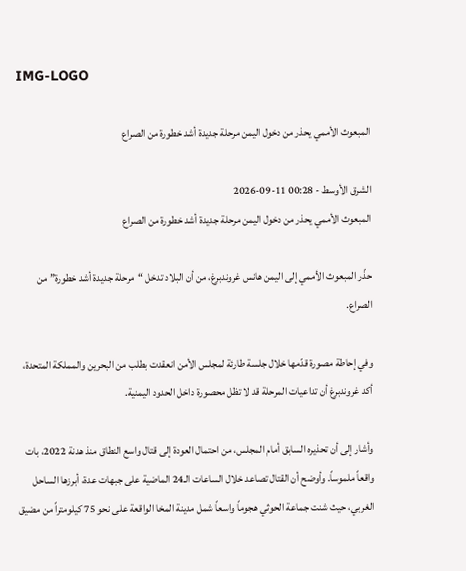IMG-LOGO

المبعوث الأممي يحذر من دخول اليمن مرحلة جديدة أشد خطورة من الصراع

الشرق الأوسط - 00:28 11-09-2026
المبعوث الأممي يحذر من دخول اليمن مرحلة جديدة أشد خطورة من الصراع

حذّر المبعوث الأممي إلى اليمن هانس غروندبرغ، من أن البلاد تدخل “مرحلة جديدة أشد خطورة” من الصراع.

وفي إحاطة مصورة قدّمها خلال جلسة طارئة لمجلس الأمن انعقدت بطلب من البحرين والمملكة المتحدة، أكد غروندبرغ أن تداعيات المرحلة قد لا تظل محصورة داخل الحدود اليمنية.

وأشار إلى أن تحذيره السابق أمام المجلس، من احتمال العودة إلى قتال واسع النطاق منذ هدنة 2022، بات واقعاً ملموساً. وأوضح أن القتال تصاعد خلال الساعات الـ24 الماضية على جبهات عدة، أبرزها الساحل الغربي، حيث شنت جماعة الحوثي هجوماً واسعاً شمل مدينة المخا الواقعة على نحو 75 كيلومتراً من مضيق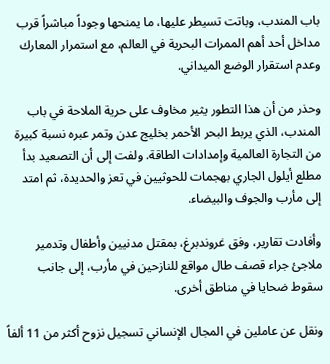باب المندب، وباتت تسيطر عليها، ما يمنحها وجوداً مباشراً قرب مداخل أحد أهم الممرات البحرية في العالم، مع استمرار المعارك وعدم استقرار الوضع الميداني.

وحذر من أن هذا التطور يثير مخاوف على حرية الملاحة في باب المندب، الذي يربط البحر الأحمر بخليج عدن وتمر عبره نسبة كبيرة من التجارة العالمية وإمدادات الطاقة. ولفت إلى أن التصعيد بدأ مطلع أيلول الجاري بهجمات للحوثيين في تعز والحديدة، ثم امتد إلى مأرب والجوف والبيضاء.

وأفادت تقارير، وفق غروندبرغ، بمقتل مدنيين وأطفال وتدمير ملاجئ جراء قصف طال مواقع للنازحين في مأرب، إلى جانب سقوط ضحايا في مناطق أخرى.

ونقل عن عاملين في المجال الإنساني تسجيل نزوح أكثر من 11 ألفاً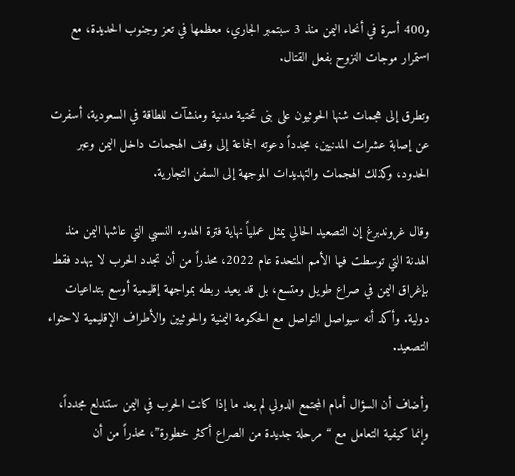و400 أسرة في أنحاء اليمن منذ 3 سبتمبر الجاري، معظمها في تعز وجنوب الحديدة، مع استمرار موجات النزوح بفعل القتال.

وتطرق إلى هجمات شنها الحوثيون على بنى تحتية مدنية ومنشآت للطاقة في السعودية، أسفرت عن إصابة عشرات المدنيين، مجدداً دعوته الجماعة إلى وقف الهجمات داخل اليمن وعبر الحدود، وكذلك الهجمات والتهديدات الموجهة إلى السفن التجارية.

وقال غروندبرغ إن التصعيد الحالي يمثل عملياً نهاية فترة الهدوء النسبي التي عاشها اليمن منذ الهدنة التي توسطت فيها الأمم المتحدة عام 2022، محذراً من أن تجدد الحرب لا يهدد فقط بإغراق اليمن في صراع طويل ومتسع، بل قد يعيد ربطه بمواجهة إقليمية أوسع بتداعيات دولية. وأكد أنه سيواصل التواصل مع الحكومة اليمنية والحوثيين والأطراف الإقليمية لاحتواء التصعيد.

وأضاف أن السؤال أمام المجتمع الدولي لم يعد ما إذا كانت الحرب في اليمن ستندلع مجدداً، وإنما كيفية التعامل مع “مرحلة جديدة من الصراع أكثر خطورة”، محذراً من أن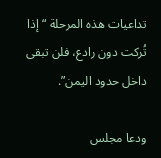تداعيات هذه المرحلة “إذا تُركت دون رادع، فلن تبقى داخل حدود اليمن”.

ودعا مجلس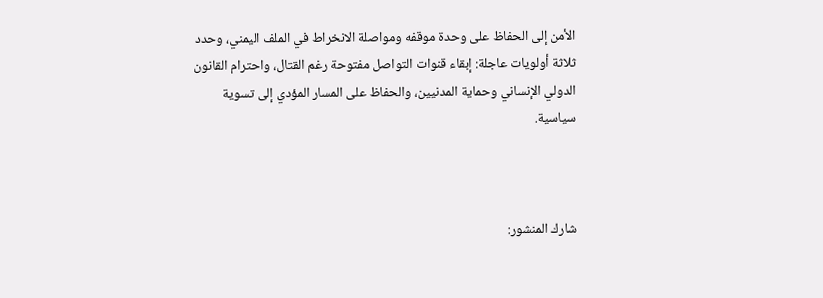الأمن إلى الحفاظ على وحدة موقفه ومواصلة الانخراط في الملف اليمني، وحدد ثلاثة أولويات عاجلة: إبقاء قنوات التواصل مفتوحة رغم القتال، واحترام القانون الدولي الإنساني وحماية المدنيين، والحفاظ على المسار المؤدي إلى تسوية سياسية.



شارك المنشور: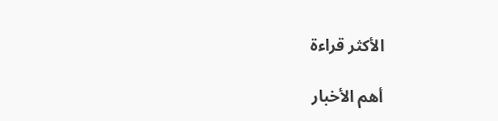الأكثر قراءة

أهم الأخبار